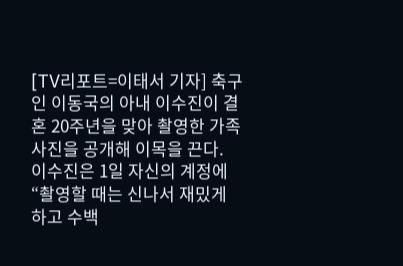[TV리포트=이태서 기자] 축구인 이동국의 아내 이수진이 결혼 20주년을 맞아 촬영한 가족사진을 공개해 이목을 끈다.
이수진은 1일 자신의 계정에 “촬영할 때는 신나서 재밌게 하고 수백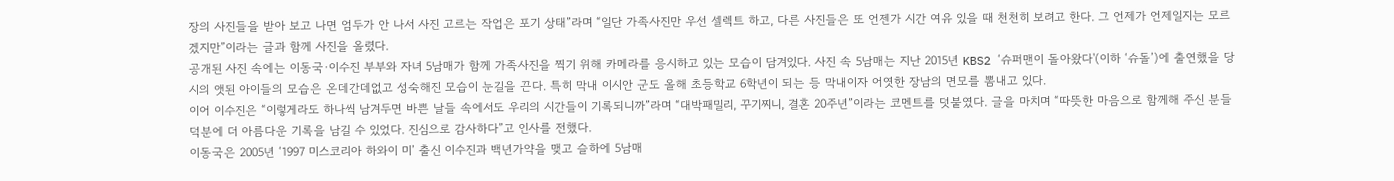장의 사진들을 받아 보고 나면 엄두가 안 나서 사진 고르는 작업은 포기 상태”라며 “일단 가족사진만 우선 셀렉트 하고, 다른 사진들은 또 언젠가 시간 여유 있을 때 천천히 보려고 한다. 그 언제가 언제일지는 모르겠지만”이라는 글과 함께 사진을 올렸다.
공개된 사진 속에는 이동국·이수진 부부와 자녀 5남매가 함께 가족사진을 찍기 위해 카메라를 응시하고 있는 모습이 담겨있다. 사진 속 5남매는 지난 2015년 KBS2 ‘슈퍼맨이 돌아왔다'(이하 ‘슈돌’)에 출연했을 당시의 앳된 아이들의 모습은 온데간데없고 성숙해진 모습이 눈길을 끈다. 특히 막내 이시안 군도 올해 초등학교 6학년이 되는 등 막내이자 어엿한 장남의 면모를 뽐내고 있다.
이어 이수진은 “이렇게라도 하나씩 남겨두면 바쁜 날들 속에서도 우리의 시간들이 기록되니까”라며 “대박패밀리, 꾸기찌니, 결혼 20주년”이라는 코멘트를 덧붙였다. 글을 마치며 “따뜻한 마음으로 함께해 주신 분들 덕분에 더 아름다운 기록을 남길 수 있었다. 진심으로 감사하다”고 인사를 전했다.
이동국은 2005년 ‘1997 미스코리아 하와이 미’ 출신 이수진과 백년가약을 맺고 슬하에 5남매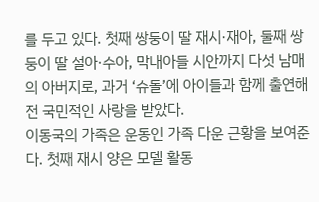를 두고 있다. 첫째 쌍둥이 딸 재시·재아, 둘째 쌍둥이 딸 설아·수아, 막내아들 시안까지 다섯 남매의 아버지로, 과거 ‘슈돌’에 아이들과 함께 출연해 전 국민적인 사랑을 받았다.
이동국의 가족은 운동인 가족 다운 근황을 보여준다. 첫째 재시 양은 모델 활동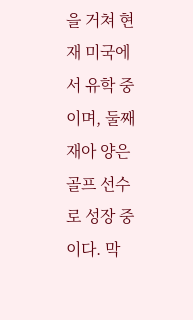을 거쳐 현재 미국에서 유학 중이며, 둘째 재아 양은 골프 선수로 성장 중이다. 막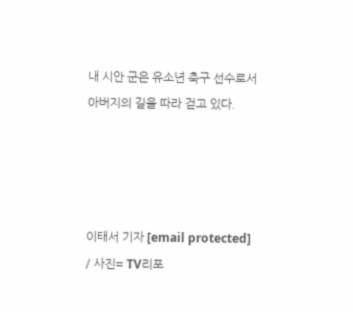내 시안 군은 유소년 축구 선수로서 아버지의 길을 따라 걷고 있다.




이태서 기자 [email protected] / 사진= TV리포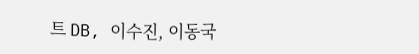트 DB, 이수진, 이동국